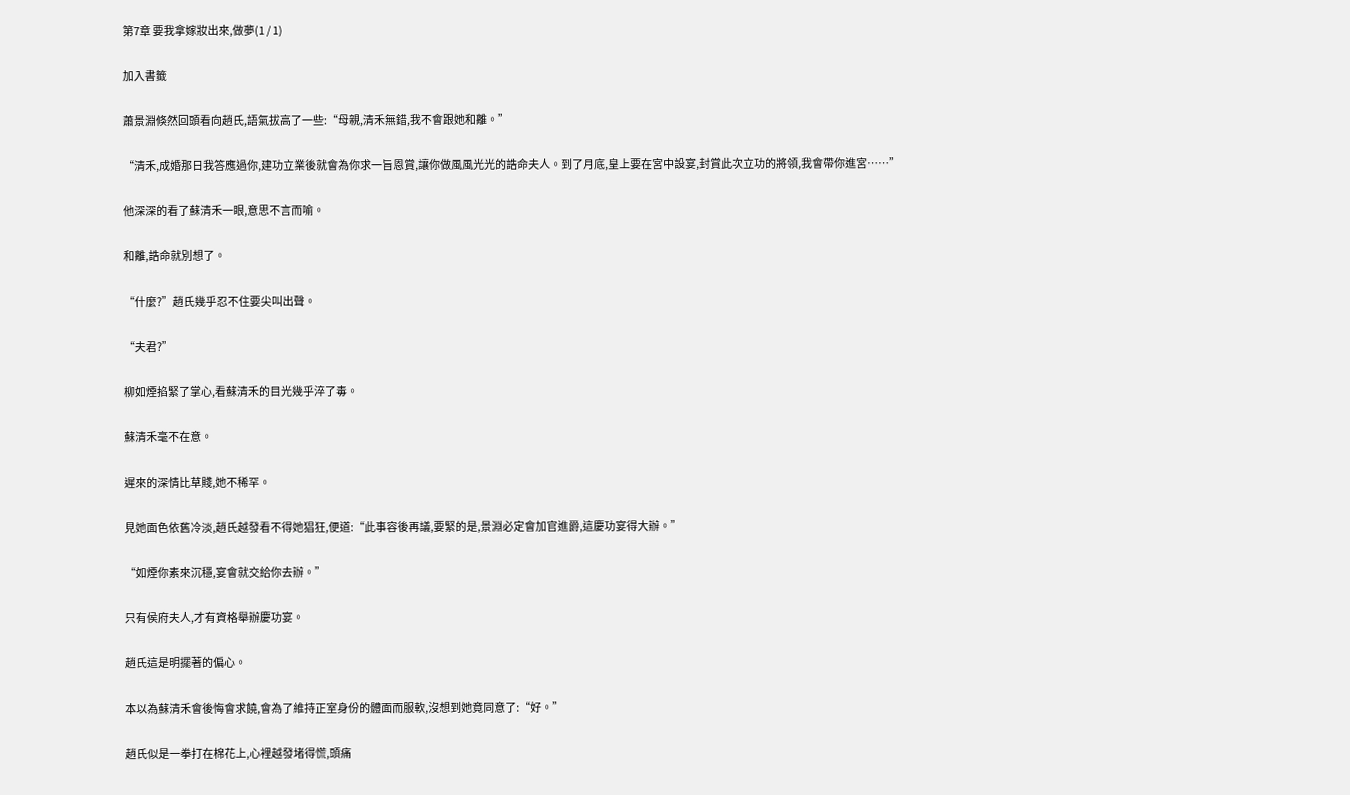第7章 要我拿嫁妝出來,做夢(1 / 1)

加入書籤

蕭景淵倏然回頭看向趙氏,語氣拔高了一些:“母親,清禾無錯,我不會跟她和離。”

“清禾,成婚那日我答應過你,建功立業後就會為你求一旨恩賞,讓你做風風光光的誥命夫人。到了月底,皇上要在宮中設宴,封賞此次立功的將領,我會帶你進宮……”

他深深的看了蘇清禾一眼,意思不言而喻。

和離,誥命就別想了。

“什麼?”趙氏幾乎忍不住要尖叫出聲。

“夫君?”

柳如煙掐緊了掌心,看蘇清禾的目光幾乎淬了毒。

蘇清禾毫不在意。

遲來的深情比草賤,她不稀罕。

見她面色依舊冷淡,趙氏越發看不得她猖狂,便道:“此事容後再議,要緊的是,景淵必定會加官進爵,這慶功宴得大辦。”

“如煙你素來沉穩,宴會就交給你去辦。”

只有侯府夫人,才有資格舉辦慶功宴。

趙氏這是明擺著的偏心。

本以為蘇清禾會後悔會求饒,會為了維持正室身份的體面而服軟,沒想到她竟同意了:“好。”

趙氏似是一拳打在棉花上,心裡越發堵得慌,頭痛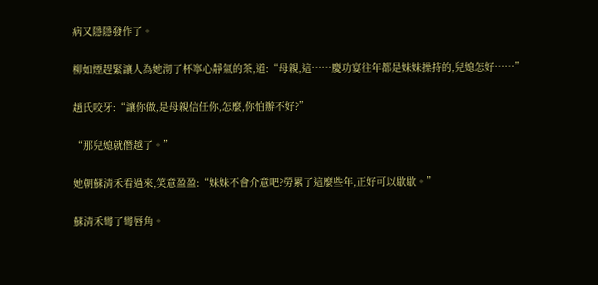病又隱隱發作了。

柳如煙趕緊讓人為她沏了杯寧心靜氣的茶,道:“母親,這……慶功宴往年都是妹妹操持的,兒媳怎好……”

趙氏咬牙:“讓你做,是母親信任你,怎麼,你怕辦不好?”

“那兒媳就僭越了。”

她朝蘇清禾看過來,笑意盈盈:“妹妹不會介意吧?勞累了這麼些年,正好可以歇歇。”

蘇清禾彎了彎唇角。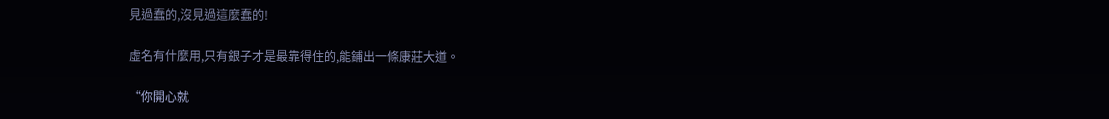見過蠢的,沒見過這麼蠢的!

虛名有什麼用,只有銀子才是最靠得住的,能鋪出一條康莊大道。

“你開心就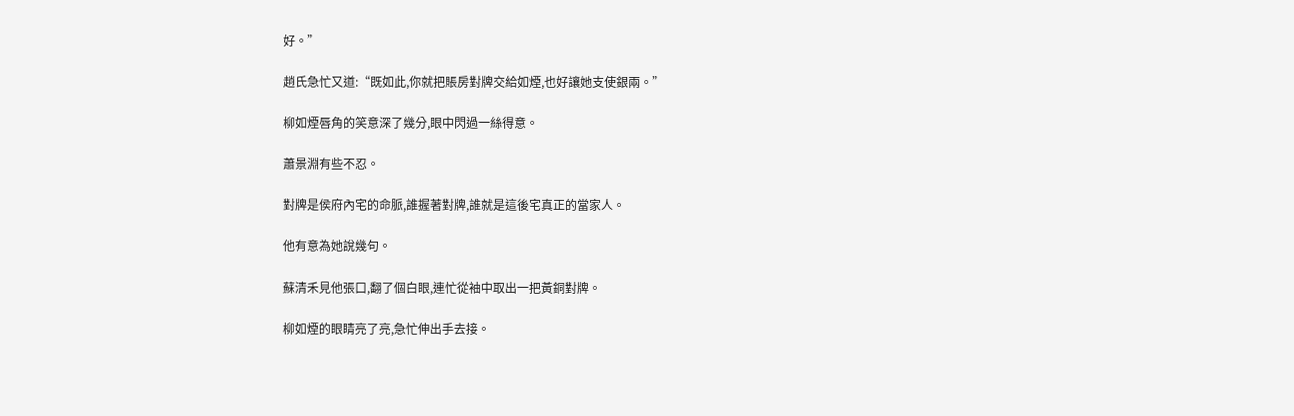好。”

趙氏急忙又道:“既如此,你就把賬房對牌交給如煙,也好讓她支使銀兩。”

柳如煙唇角的笑意深了幾分,眼中閃過一絲得意。

蕭景淵有些不忍。

對牌是侯府內宅的命脈,誰握著對牌,誰就是這後宅真正的當家人。

他有意為她說幾句。

蘇清禾見他張口,翻了個白眼,連忙從袖中取出一把黃銅對牌。

柳如煙的眼睛亮了亮,急忙伸出手去接。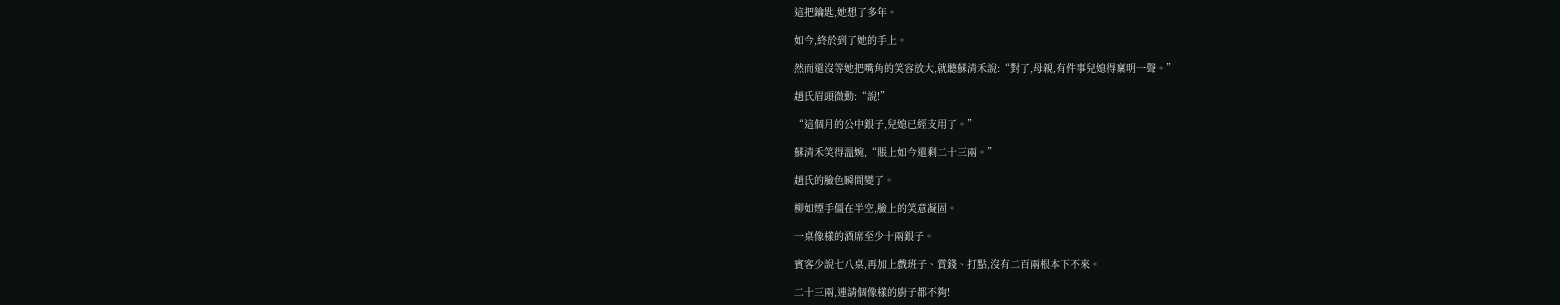這把鑰匙,她想了多年。

如今,終於到了她的手上。

然而還沒等她把嘴角的笑容放大,就聽蘇清禾說:“對了,母親,有件事兒媳得稟明一聲。”

趙氏眉頭微動:“說!”

“這個月的公中銀子,兒媳已經支用了。”

蘇清禾笑得溫婉,“賬上如今還剩二十三兩。”

趙氏的臉色瞬間變了。

柳如煙手僵在半空,臉上的笑意凝固。

一桌像樣的酒席至少十兩銀子。

賓客少說七八桌,再加上戲班子、賞錢、打點,沒有二百兩根本下不來。

二十三兩,連請個像樣的廚子都不夠!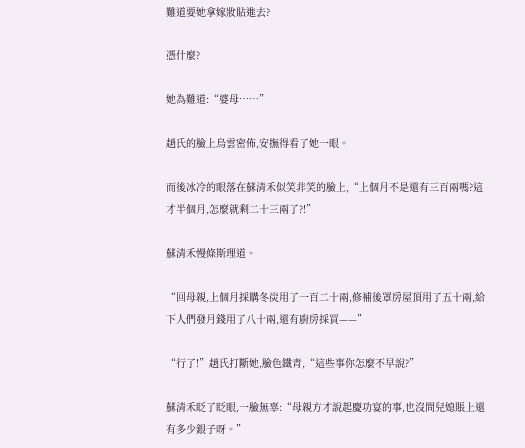難道要她拿嫁妝貼進去?

憑什麼?

她為難道:“婆母……”

趙氏的臉上烏雲密佈,安撫得看了她一眼。

而後冰冷的眼落在蘇清禾似笑非笑的臉上,“上個月不是還有三百兩嗎?這才半個月,怎麼就剩二十三兩了?!”

蘇清禾慢條斯理道。

“回母親,上個月採購冬炭用了一百二十兩,修補後罩房屋頂用了五十兩,給下人們發月錢用了八十兩,還有廚房採買——”

“行了!”趙氏打斷她,臉色鐵青,“這些事你怎麼不早說?”

蘇清禾眨了眨眼,一臉無辜:“母親方才說起慶功宴的事,也沒問兒媳賬上還有多少銀子呀。”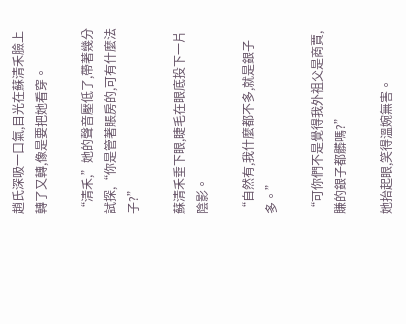趙氏深吸一口氣,目光在蘇清禾臉上轉了又轉,像是要把她看穿。

“清禾,”她的聲音壓低了,帶著幾分試探,“你是管著賬房的,可有什麼法子?”

蘇清禾垂下眼,睫毛在眼底投下一片陰影。

“自然有,我什麼都不多,就是銀子多。”

“可你們不是覺得我外祖父是商賈,賺的銀子都髒嗎?”

她抬起眼,笑得溫婉無害。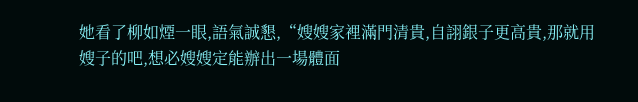她看了柳如煙一眼,語氣誠懇,“嫂嫂家裡滿門清貴,自詡銀子更高貴,那就用嫂子的吧,想必嫂嫂定能辦出一場體面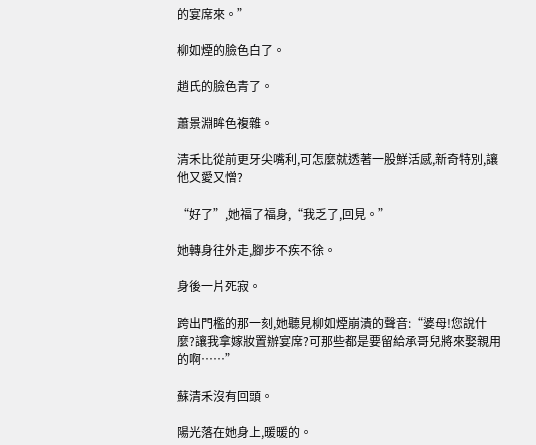的宴席來。”

柳如煙的臉色白了。

趙氏的臉色青了。

蕭景淵眸色複雜。

清禾比從前更牙尖嘴利,可怎麼就透著一股鮮活感,新奇特別,讓他又愛又憎?

“好了”,她福了福身,“我乏了,回見。”

她轉身往外走,腳步不疾不徐。

身後一片死寂。

跨出門檻的那一刻,她聽見柳如煙崩潰的聲音:“婆母!您說什麼?讓我拿嫁妝置辦宴席?可那些都是要留給承哥兒將來娶親用的啊……”

蘇清禾沒有回頭。

陽光落在她身上,暖暖的。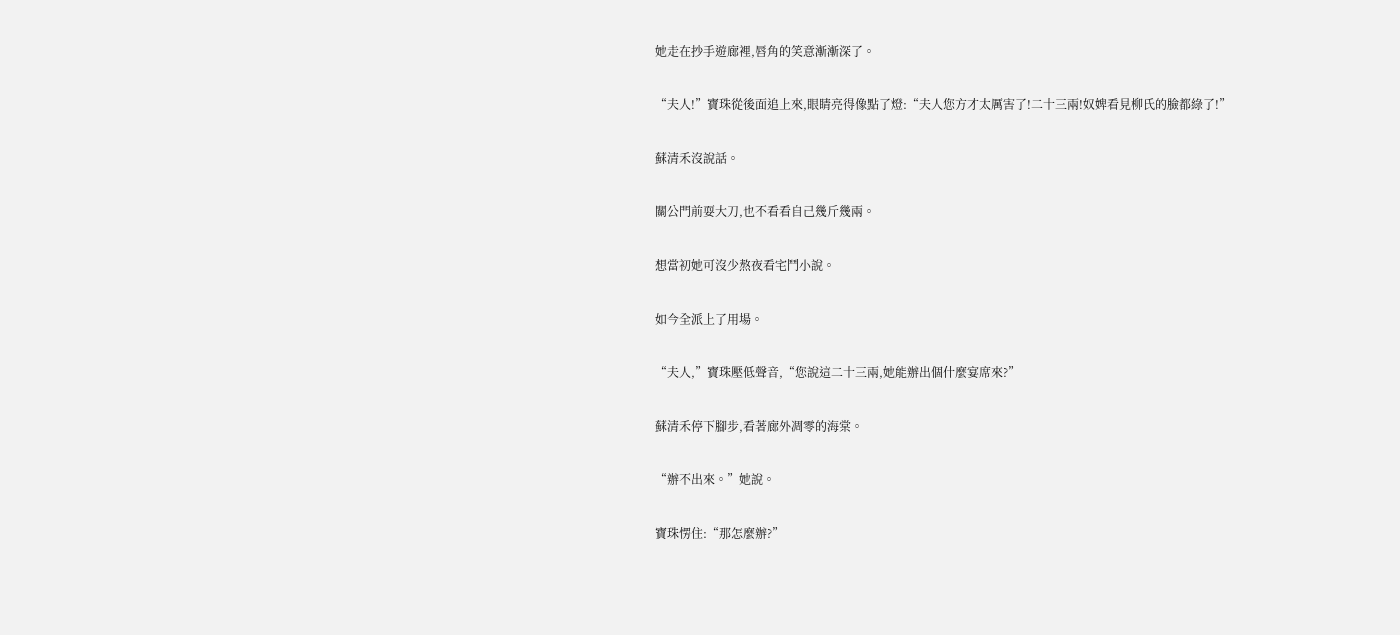她走在抄手遊廊裡,唇角的笑意漸漸深了。

“夫人!”寶珠從後面追上來,眼睛亮得像點了燈:“夫人您方才太厲害了!二十三兩!奴婢看見柳氏的臉都綠了!”

蘇清禾沒說話。

關公門前耍大刀,也不看看自己幾斤幾兩。

想當初她可沒少熬夜看宅鬥小說。

如今全派上了用場。

“夫人,”寶珠壓低聲音,“您說這二十三兩,她能辦出個什麼宴席來?”

蘇清禾停下腳步,看著廊外凋零的海棠。

“辦不出來。”她說。

寶珠愣住:“那怎麼辦?”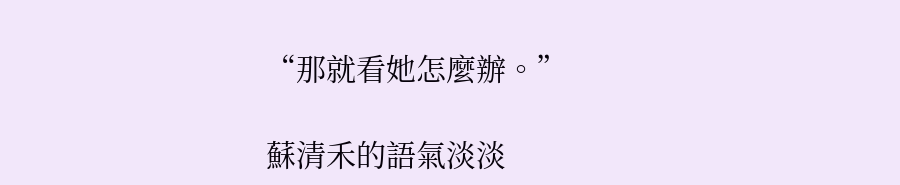“那就看她怎麼辦。”

蘇清禾的語氣淡淡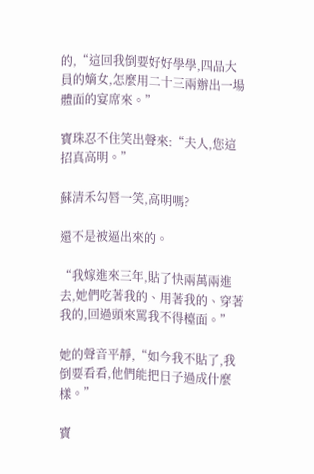的,“這回我倒要好好學學,四品大員的嫡女,怎麼用二十三兩辦出一場體面的宴席來。”

寶珠忍不住笑出聲來:“夫人,您這招真高明。”

蘇清禾勾唇一笑,高明嗎?

還不是被逼出來的。

“我嫁進來三年,貼了快兩萬兩進去,她們吃著我的、用著我的、穿著我的,回過頭來罵我不得檯面。”

她的聲音平靜,“如今我不貼了,我倒要看看,他們能把日子過成什麼樣。”

寶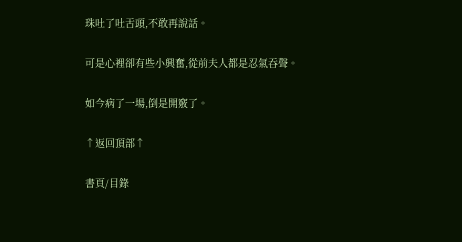珠吐了吐舌頭,不敢再說話。

可是心裡卻有些小興奮,從前夫人都是忍氣吞聲。

如今病了一場,倒是開竅了。

↑返回頂部↑

書頁/目錄